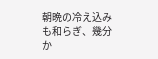朝晩の冷え込みも和らぎ、幾分か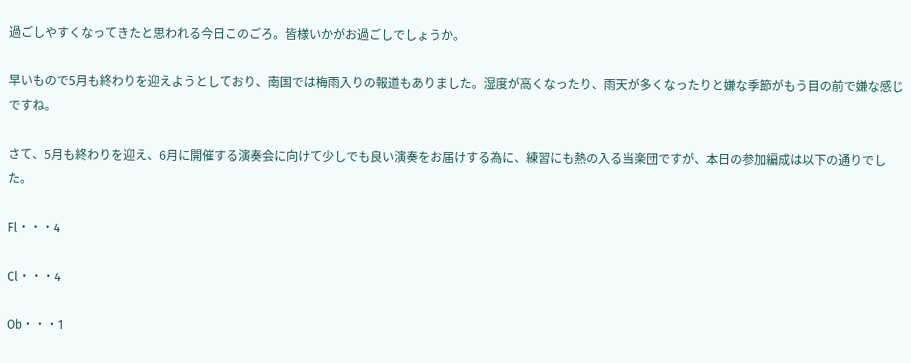過ごしやすくなってきたと思われる今日このごろ。皆様いかがお過ごしでしょうか。

早いもので5月も終わりを迎えようとしており、南国では梅雨入りの報道もありました。湿度が高くなったり、雨天が多くなったりと嫌な季節がもう目の前で嫌な感じですね。

さて、5月も終わりを迎え、6月に開催する演奏会に向けて少しでも良い演奏をお届けする為に、練習にも熱の入る当楽団ですが、本日の参加編成は以下の通りでした。

Fl・・・4

Cl・・・4

Ob・・・1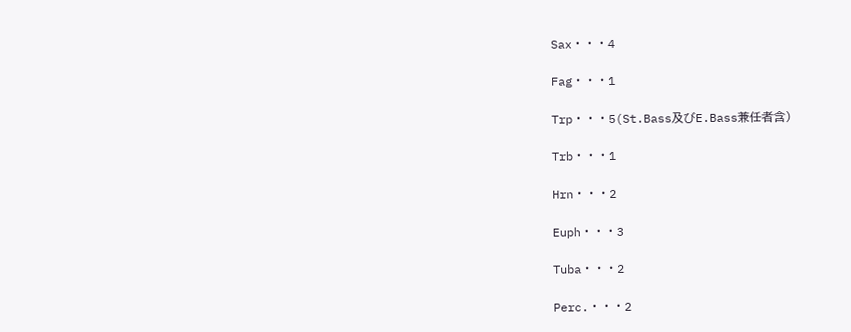Sax・・・4

Fag・・・1

Trp・・・5(St.Bass及びE.Bass兼任者含)

Trb・・・1

Hrn・・・2

Euph・・・3

Tuba・・・2

Perc.・・・2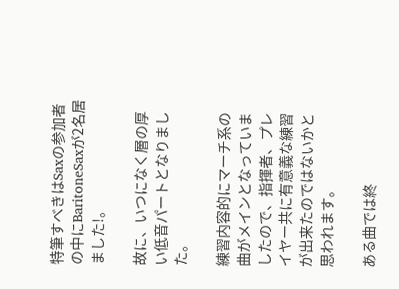特筆すべきはSaxの参加者の中にBaritoneSaxが2名居ました!。

故に、いつになく層の厚い低音パートとなりました。

練習内容的にマーチ系の曲がメインとなっていましたので、指揮者、プレイヤー共に有意義な練習が出来たのではないかと思われます。

ある曲では終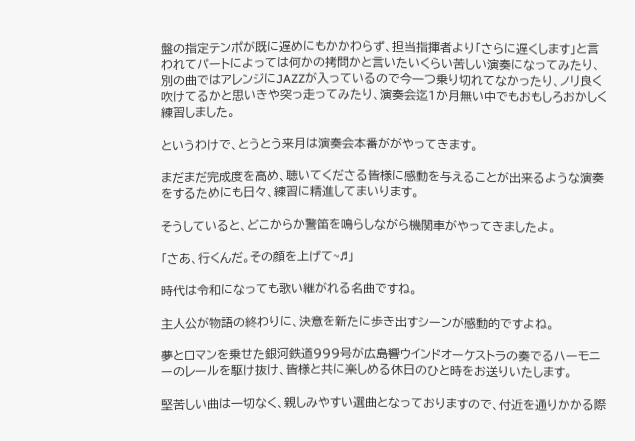盤の指定テンポが既に遅めにもかかわらず、担当指揮者より「さらに遅くします」と言われてパートによっては何かの拷問かと言いたいくらい苦しい演奏になってみたり、別の曲ではアレンジにJAZZが入っているので今一つ乗り切れてなかったり、ノリ良く吹けてるかと思いきや突っ走ってみたり、演奏会迄1か月無い中でもおもしろおかしく練習しました。

というわけで、とうとう来月は演奏会本番ががやってきます。

まだまだ完成度を高め、聴いてくださる皆様に感動を与えることが出来るような演奏をするためにも日々、練習に精進してまいります。

そうしていると、どこからか警笛を鳴らしながら機関車がやってきましたよ。

「さあ、行くんだ。その顔を上げて~♬」

時代は令和になっても歌い継がれる名曲ですね。

主人公が物語の終わりに、決意を新たに歩き出すシーンが感動的ですよね。

夢とロマンを乗せた銀河鉄道999号が広島響ウインドオーケストラの奏でるハーモニーのレールを駆け抜け、皆様と共に楽しめる休日のひと時をお送りいたします。

堅苦しい曲は一切なく、親しみやすい選曲となっておりますので、付近を通りかかる際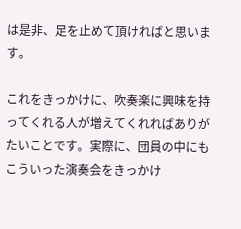は是非、足を止めて頂ければと思います。

これをきっかけに、吹奏楽に興味を持ってくれる人が増えてくれればありがたいことです。実際に、団員の中にもこういった演奏会をきっかけ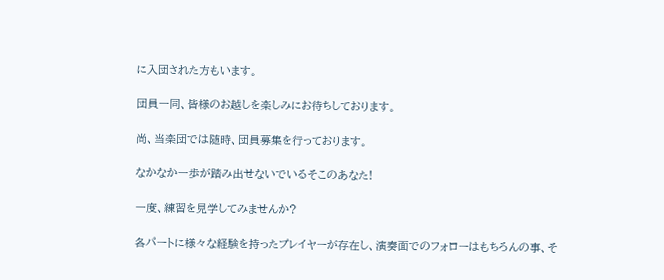に入団された方もいます。

団員一同、皆様のお越しを楽しみにお待ちしております。

尚、当楽団では随時、団員募集を行っております。

なかなか一歩が踏み出せないでいるそこのあなた!

一度、練習を見学してみませんか?

各パートに様々な経験を持ったプレイヤーが存在し、演奏面でのフォローはもちろんの事、そ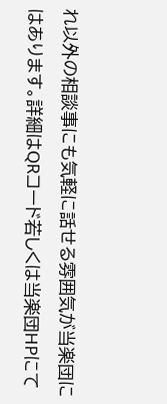れ以外の相談事にも気軽に話せる雰囲気が当楽団にはあります。詳細はQRコード若しくは当楽団HPにて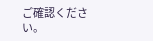ご確認ください。